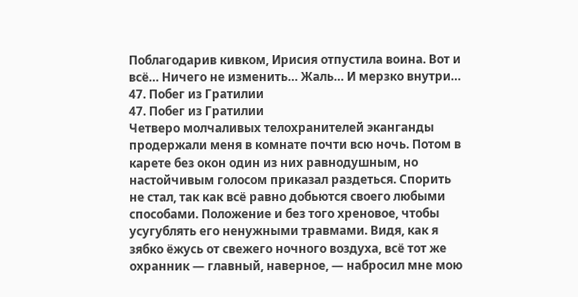Поблагодарив кивком, Ирисия отпустила воина. Вот и всё… Ничего не изменить… Жаль… И мерзко внутри…
47. Побег из Гратилии
47. Побег из Гратилии
Четверо молчаливых телохранителей эканганды продержали меня в комнате почти всю ночь. Потом в карете без окон один из них равнодушным, но настойчивым голосом приказал раздеться. Спорить не стал, так как всё равно добьются своего любыми способами. Положение и без того хреновое, чтобы усугублять его ненужными травмами. Видя, как я зябко ёжусь от свежего ночного воздуха, всё тот же охранник — главный, наверное, — набросил мне мою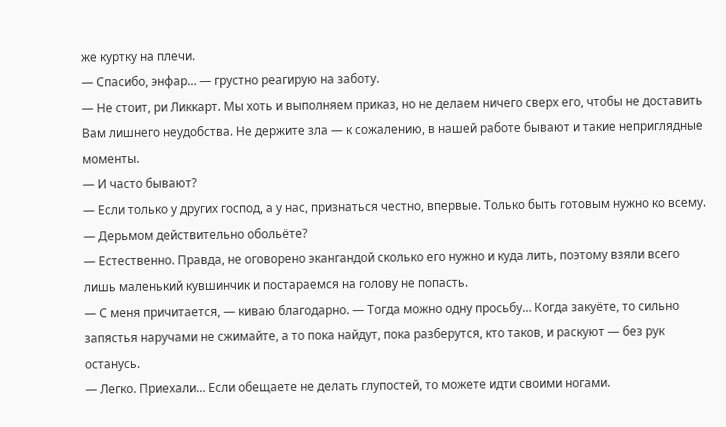же куртку на плечи.
— Спасибо, энфар… — грустно реагирую на заботу.
— Не стоит, ри Ликкарт. Мы хоть и выполняем приказ, но не делаем ничего сверх его, чтобы не доставить Вам лишнего неудобства. Не держите зла — к сожалению, в нашей работе бывают и такие неприглядные моменты.
— И часто бывают?
— Если только у других господ, а у нас, признаться честно, впервые. Только быть готовым нужно ко всему.
— Дерьмом действительно обольёте?
— Естественно. Правда, не оговорено экангандой сколько его нужно и куда лить, поэтому взяли всего лишь маленький кувшинчик и постараемся на голову не попасть.
— С меня причитается, — киваю благодарно. — Тогда можно одну просьбу… Когда закуёте, то сильно запястья наручами не сжимайте, а то пока найдут, пока разберутся, кто таков, и раскуют — без рук останусь.
— Легко. Приехали… Если обещаете не делать глупостей, то можете идти своими ногами.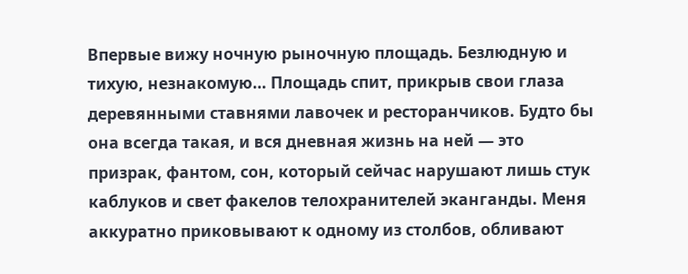Впервые вижу ночную рыночную площадь. Безлюдную и тихую, незнакомую… Площадь спит, прикрыв свои глаза деревянными ставнями лавочек и ресторанчиков. Будто бы она всегда такая, и вся дневная жизнь на ней — это призрак, фантом, сон, который сейчас нарушают лишь стук каблуков и свет факелов телохранителей эканганды. Меня аккуратно приковывают к одному из столбов, обливают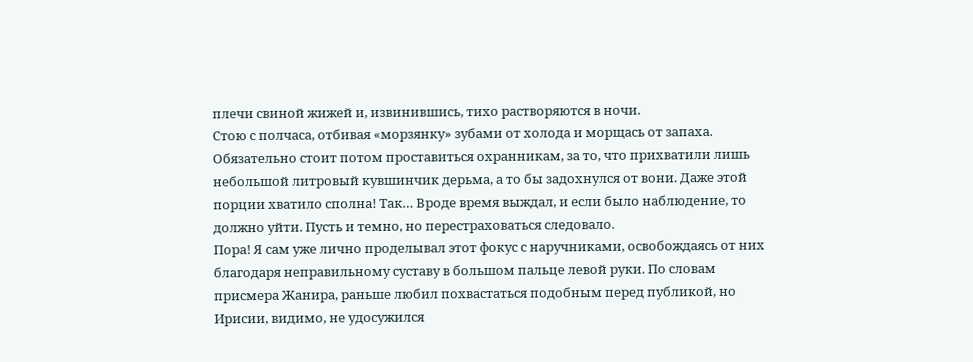плечи свиной жижей и, извинившись, тихо растворяются в ночи.
Стою с полчаса, отбивая «морзянку» зубами от холода и морщась от запаха. Обязательно стоит потом проставиться охранникам, за то, что прихватили лишь небольшой литровый кувшинчик дерьма, а то бы задохнулся от вони. Даже этой порции хватило сполна! Так… Вроде время выждал, и если было наблюдение, то должно уйти. Пусть и темно, но перестраховаться следовало.
Пора! Я сам уже лично проделывал этот фокус с наручниками, освобождаясь от них благодаря неправильному суставу в большом пальце левой руки. По словам присмера Жанира, раньше любил похвастаться подобным перед публикой, но Ирисии, видимо, не удосужился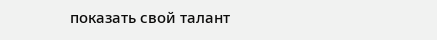показать свой талант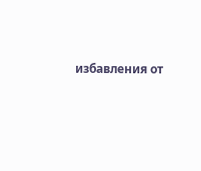избавления от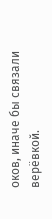оков, иначе бы связали верёвкой.